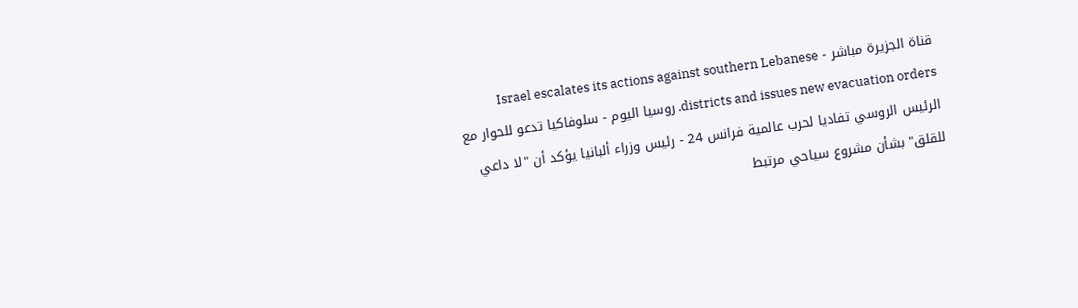قناة الجزيرة مباشر - Israel escalates its actions against southern Lebanese districts and issues new evacuation orders. روسيا اليوم - سلوفاكيا تدعو للحوار مع الرئيس الروسي تفاديا لحرب عالمية فرانس 24 - رئيس وزراء ألبانيا يؤكد أن "لا داعي للقلق" بشأن مشروع سياحي مرتبط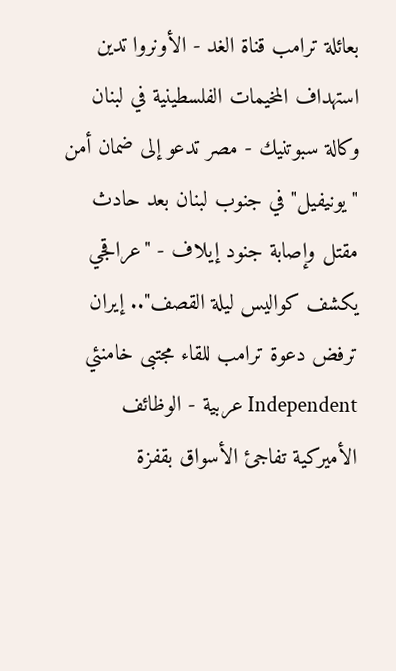بعائلة ترامب قناة الغد - الأونروا تدين استهداف المخيمات الفلسطينية في لبنان وكالة سبوتنيك - مصر تدعو إلى ضمان أمن "يونيفيل" في جنوب لبنان بعد حادث مقتل وإصابة جنود إيلاف - "عراقجي يكشف كواليس ليلة القصف".. إيران ترفض دعوة ترامب للقاء مجتبى خامنئي Independent عربية - الوظائف الأميركية تفاجئ الأسواق بقفزة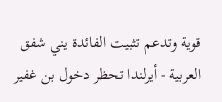قوية وتدعم تثبيت الفائدة يني شفق العربية - أيرلندا تحظر دخول بن غفير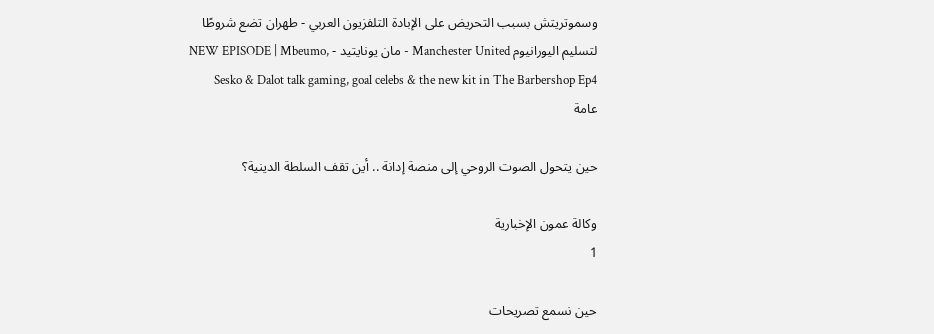وسموتريتش بسبب التحريض على الإبادة التلفزيون العربي - طهران تضع شروطًا لتسليم اليورانيوم Manchester United - مان يونايتيد - NEW EPISODE | Mbeumo, Sesko & Dalot talk gaming, goal celebs & the new kit in The Barbershop Ep4
عامة

حين يتحول الصوت الروحي إلى منصة إدانة .. أين تقف السلطة الدينية؟

وكالة عمون الإخبارية
1

حين نسمع تصريحات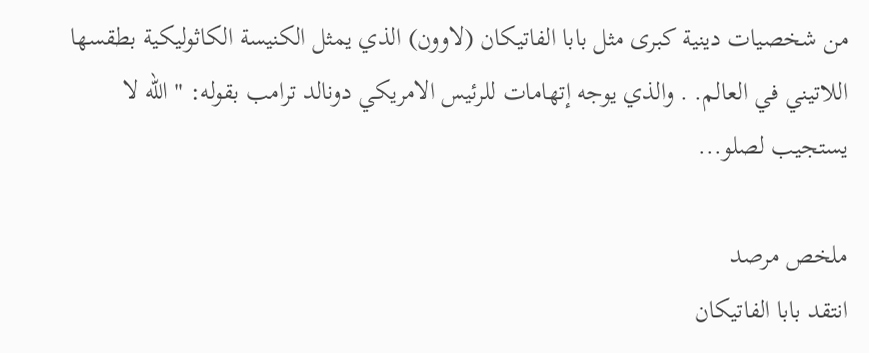من شخصيات دينية كبرى مثل بابا الفاتيكان (لاوون) الذي يمثل الكنيسة الكاثوليكية بطقسها اللاتيني في العالم. . والذي يوجه إتهامات للرئيس الامريكي دونالد ترامب بقوله: " الله لا يستجيب لصلو...

ملخص مرصد
انتقد بابا الفاتيكان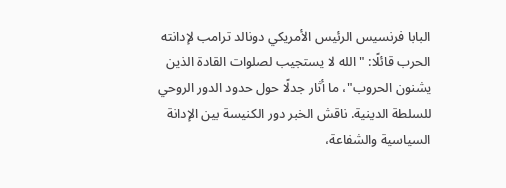البابا فرنسيس الرئيس الأمريكي دونالد ترامب لإدانته الحرب قائلًا: "الله لا يستجيب لصلوات القادة الذين يشنون الحروب"، ما أثار جدلًا حول حدود الدور الروحي للسلطة الدينية. ناقش الخبر دور الكنيسة بين الإدانة السياسية والشفاعة،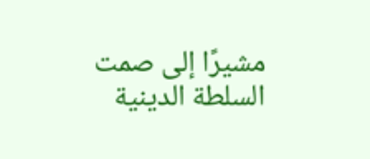مشيرًا إلى صمت السلطة الدينية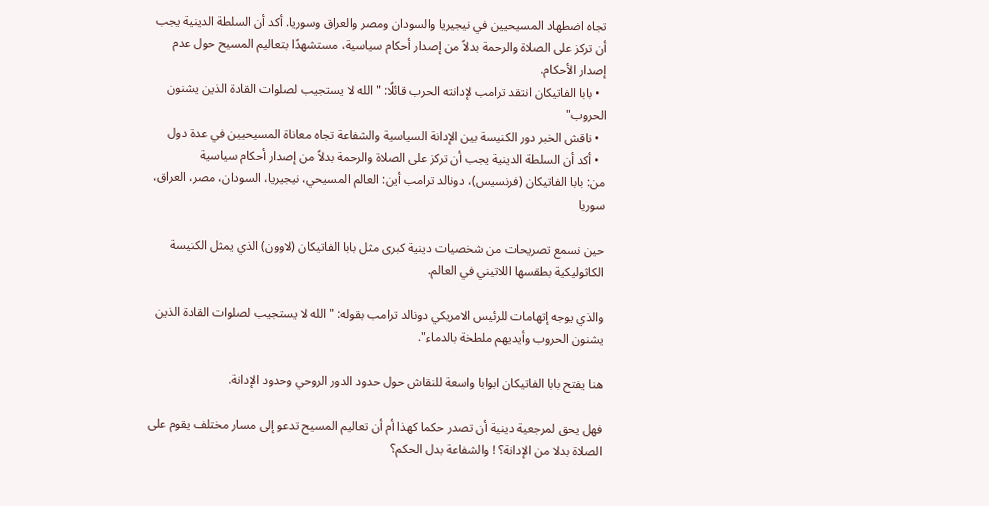تجاه اضطهاد المسيحيين في نيجيريا والسودان ومصر والعراق وسوريا. أكد أن السلطة الدينية يجب أن تركز على الصلاة والرحمة بدلاً من إصدار أحكام سياسية، مستشهدًا بتعاليم المسيح حول عدم إصدار الأحكام.
  • بابا الفاتيكان انتقد ترامب لإدانته الحرب قائلًا: "الله لا يستجيب لصلوات القادة الذين يشنون الحروب"
  • ناقش الخبر دور الكنيسة بين الإدانة السياسية والشفاعة تجاه معاناة المسيحيين في عدة دول
  • أكد أن السلطة الدينية يجب أن تركز على الصلاة والرحمة بدلاً من إصدار أحكام سياسية
من: بابا الفاتيكان (فرنسيس)، دونالد ترامب أين: العالم المسيحي، نيجيريا، السودان، مصر، العراق، سوريا

حين نسمع تصريحات من شخصيات دينية كبرى مثل بابا الفاتيكان (لاوون) الذي يمثل الكنيسة الكاثوليكية بطقسها اللاتيني في العالم.

والذي يوجه إتهامات للرئيس الامريكي دونالد ترامب بقوله: " الله لا يستجيب لصلوات القادة الذين يشنون الحروب وأيديهم ملطخة بالدماء".

هنا يفتح بابا الفاتيكان ابوابا واسعة للنقاش حول حدود الدور الروحي وحدود الإدانة.

فهل يحق لمرجعية دينية أن تصدر حكما كهذا أم أن تعاليم المسيح تدعو إلى مسار مختلف يقوم على الصلاة بدلا من الإدانة؟ ! والشفاعة بدل الحكم؟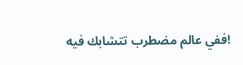!ففي عالم مضطرب تتشابك فيه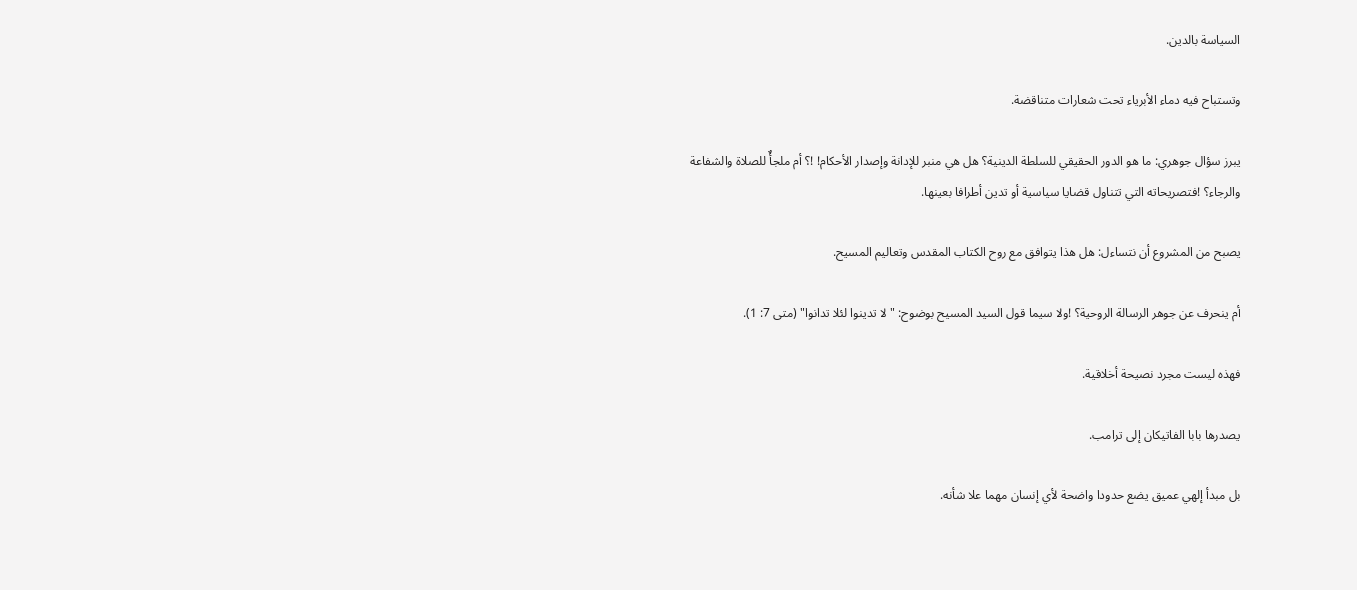السياسة بالدين.

وتستباح فيه دماء الأبرياء تحت شعارات متناقضة.

يبرز سؤال جوهري: ما هو الدور الحقيقي للسلطة الدينية؟ هل هي منبر للإدانة وإصدار الأحكام! !؟ أم ملجأٌ للصلاة والشفاعة والرجاء؟ !فتصريحاته التي تتناول قضايا سياسية أو تدين أطرافا بعينها.

يصبح من المشروع أن نتساءل: هل هذا يتوافق مع روح الكتاب المقدس وتعاليم المسيح.

أم ينحرف عن جوهر الرسالة الروحية؟ !ولا سيما قول السيد المسيح بوضوح: " لا تدينوا لئلا تدانوا" (متى 7: 1).

فهذه ليست مجرد نصيحة أخلاقية.

يصدرها بابا الفاتيكان إلى ترامب.

بل مبدأ إلهي عميق يضع حدودا واضحة لأي إنسان مهما علا شأنه.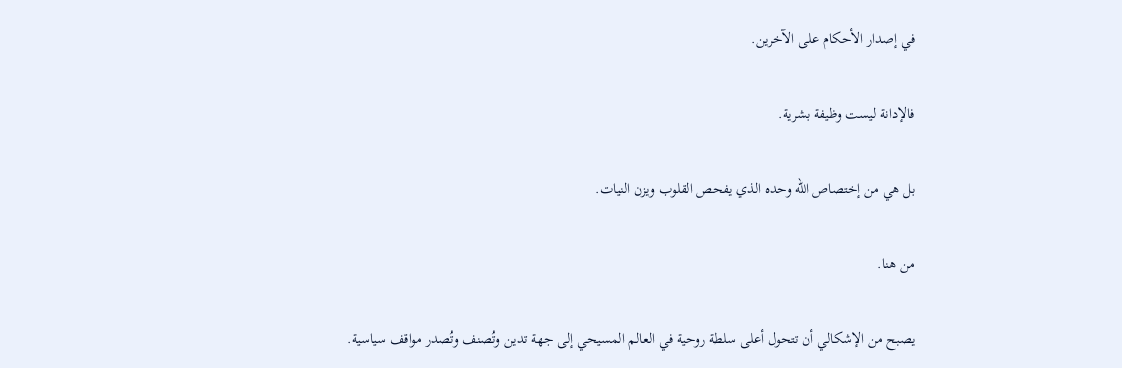في إصدار الأحكام على الآخرين.

فالإدانة ليست وظيفة بشرية.

بل هي من إختصاص الله وحده الذي يفحص القلوب ويزن النيات.

من هنا.

يصبح من الإشكالي أن تتحول أعلى سلطة روحية في العالم المسيحي إلى جهة تدين وتُصنف وتُصدر مواقف سياسية.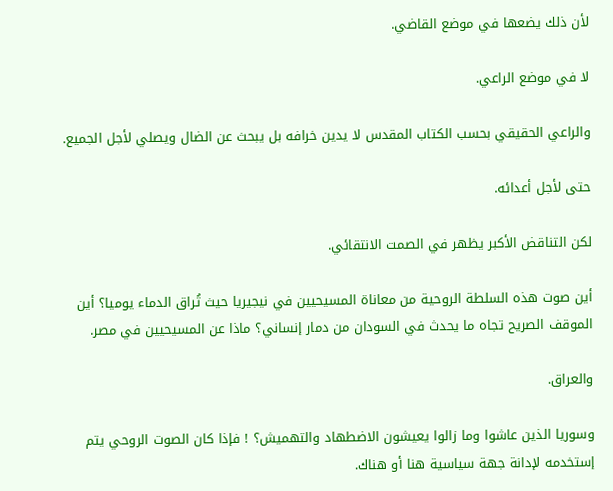لأن ذلك يضعها في موضع القاضي.

لا في موضع الراعي.

والراعي الحقيقي بحسب الكتاب المقدس لا يدين خرافه بل يبحث عن الضال ويصلي لأجل الجميع.

حتى لأجل أعدائه.

لكن التناقض الأكبر يظهر في الصمت الانتقائي.

أين صوت هذه السلطة الروحية من معاناة المسيحيين في نيجيريا حيث تُراق الدماء يوميا؟ أين الموقف الصريح تجاه ما يحدث في السودان من دمار إنساني؟ ماذا عن المسيحيين في مصر.

والعراق.

وسوريا الذين عاشوا وما زالوا يعيشون الاضطهاد والتهميش؟ ! فإذا كان الصوت الروحي يتم إستخدمه لإدانة جهة سياسية هنا أو هناك.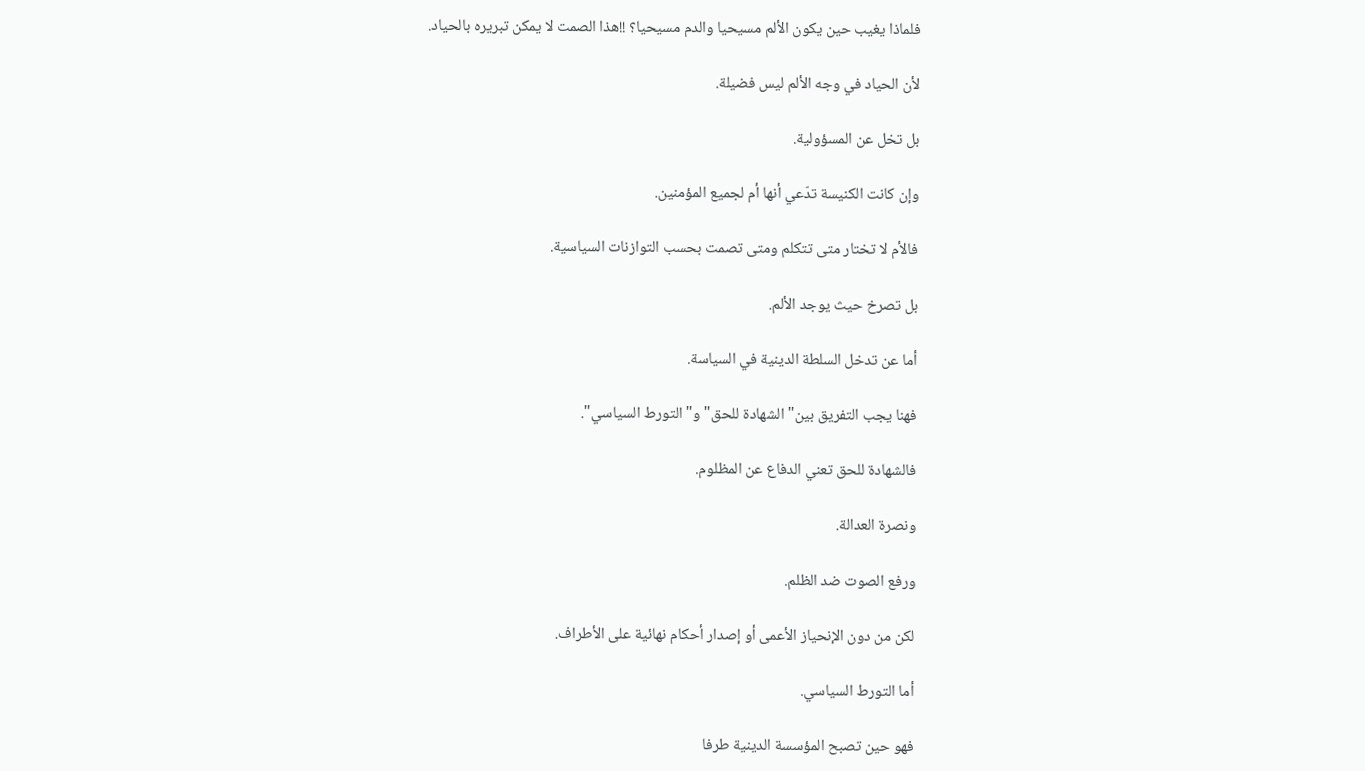فلماذا يغيب حين يكون الألم مسيحيا والدم مسيحيا؟ !!هذا الصمت لا يمكن تبريره بالحياد.

لأن الحياد في وجه الألم ليس فضيلة.

بل تخل عن المسؤولية.

وإن كانت الكنيسة تدّعي أنها أم لجميع المؤمنين.

فالأم لا تختار متى تتكلم ومتى تصمت بحسب التوازنات السياسية.

بل تصرخ حيث يوجد الألم.

أما عن تدخل السلطة الدينية في السياسة.

فهنا يجب التفريق بين" الشهادة للحق" و" التورط السياسي".

فالشهادة للحق تعني الدفاع عن المظلوم.

ونصرة العدالة.

ورفع الصوت ضد الظلم.

لكن من دون الإنحياز الأعمى أو إصدار أحكام نهائية على الأطراف.

أما التورط السياسي.

فهو حين تصبح المؤسسة الدينية طرفا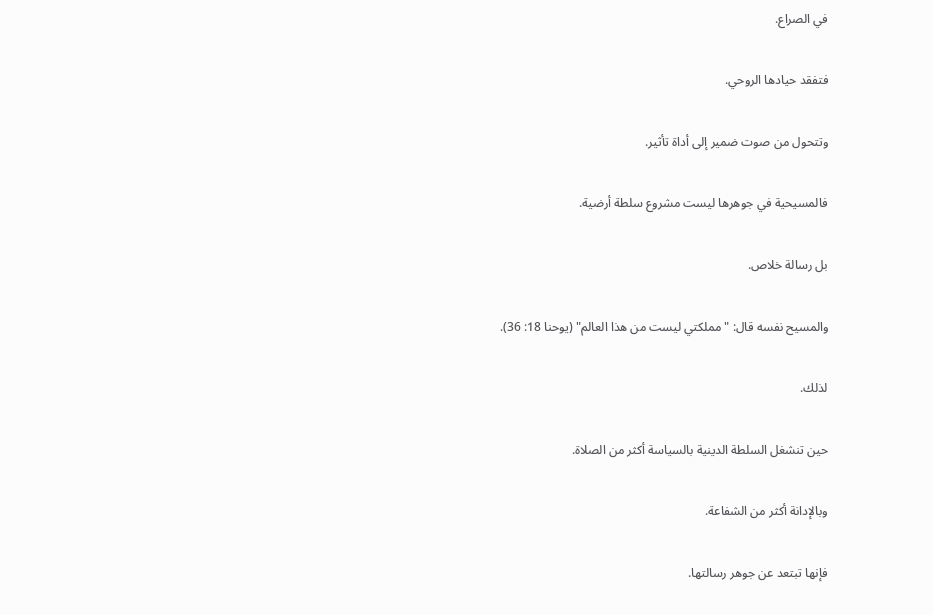في الصراع.

فتفقد حيادها الروحي.

وتتحول من صوت ضمير إلى أداة تأثير.

فالمسيحية في جوهرها ليست مشروع سلطة أرضية.

بل رسالة خلاص.

والمسيح نفسه قال: " مملكتي ليست من هذا العالم" (يوحنا 18: 36).

لذلك.

حين تنشغل السلطة الدينية بالسياسة أكثر من الصلاة.

وبالإدانة أكثر من الشفاعة.

فإنها تبتعد عن جوهر رسالتها.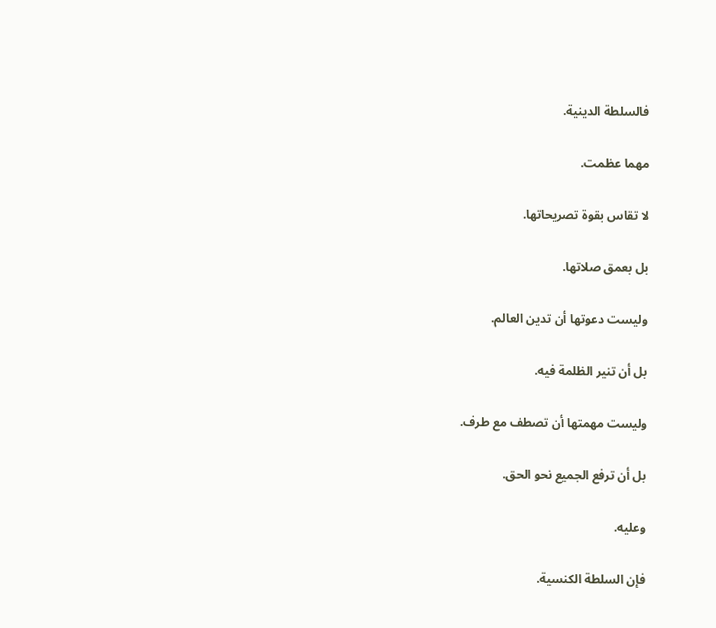فالسلطة الدينية.

مهما عظمت.

لا تقاس بقوة تصريحاتها.

بل بعمق صلاتها.

وليست دعوتها أن تدين العالم.

بل أن تنير الظلمة فيه.

وليست مهمتها أن تصطف مع طرف.

بل أن ترفع الجميع نحو الحق.

وعليه.

فإن السلطة الكنسية.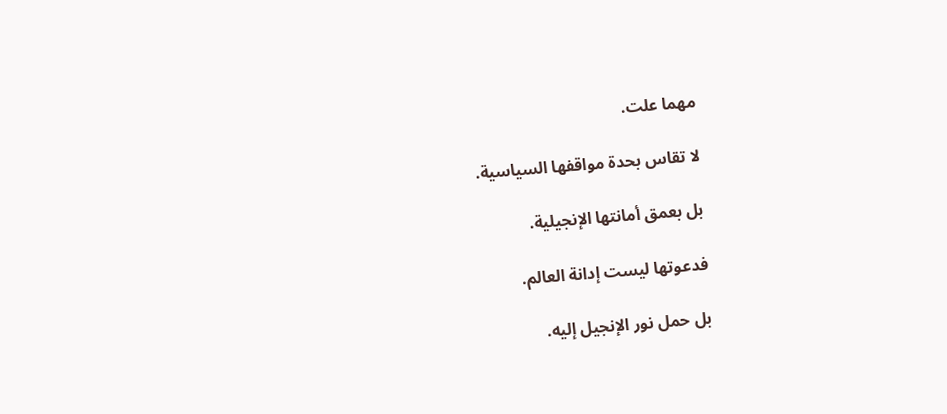مهما علت.

لا تقاس بحدة مواقفها السياسية.

بل بعمق أمانتها الإنجيلية.

فدعوتها ليست إدانة العالم.

بل حمل نور الإنجيل إليه.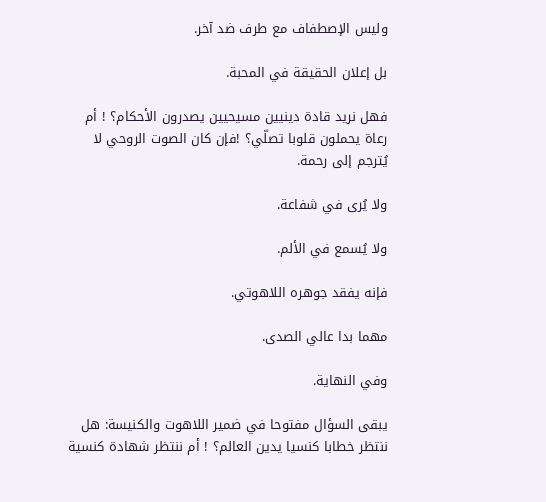وليس الإصطفاف مع طرف ضد آخر.

بل إعلان الحقيقة في المحبة.

فهل نريد قادة دينيين مسيحيين يصدرون الأحكام؟ ! أم رعاة يحملون قلوبا تصلّي؟ !فإن كان الصوت الروحي لا يُترجم إلى رحمة.

ولا يُرى في شفاعة.

ولا يُسمع في الألم.

فإنه يفقد جوهره اللاهوتي.

مهما بدا عالي الصدى.

وفي النهاية.

يبقى السؤال مفتوحا في ضمير اللاهوت والكنيسة: هل ننتظر خطابا كنسيا يدين العالم؟ ! أم ننتظر شهادة كنسية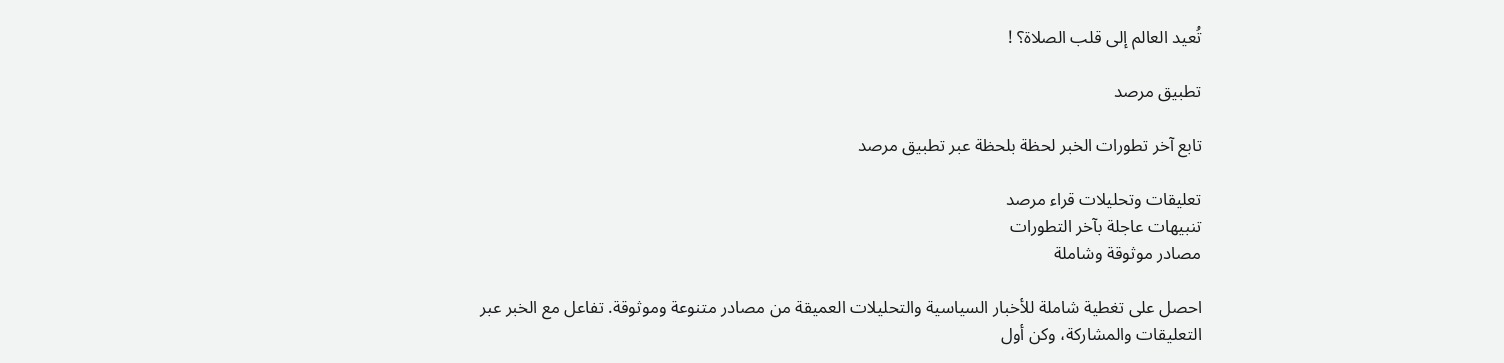تُعيد العالم إلى قلب الصلاة؟ !

تطبيق مرصد

تابع آخر تطورات الخبر لحظة بلحظة عبر تطبيق مرصد

تعليقات وتحليلات قراء مرصد
تنبيهات عاجلة بآخر التطورات
مصادر موثوقة وشاملة

احصل على تغطية شاملة للأخبار السياسية والتحليلات العميقة من مصادر متنوعة وموثوقة. تفاعل مع الخبر عبر التعليقات والمشاركة، وكن أول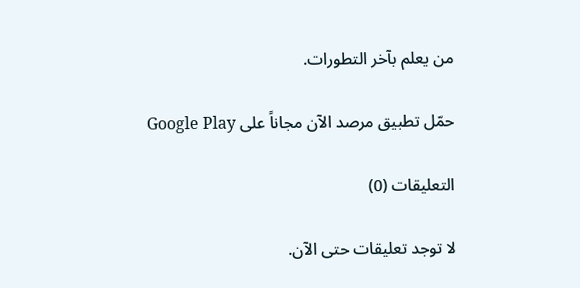من يعلم بآخر التطورات.

حمّل تطبيق مرصد الآن مجاناً على Google Play

التعليقات (0)

لا توجد تعليقات حتى الآن.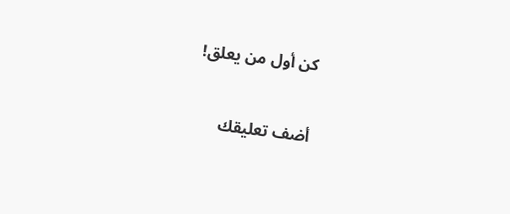كن أول من يعلق!

أضف تعليقك